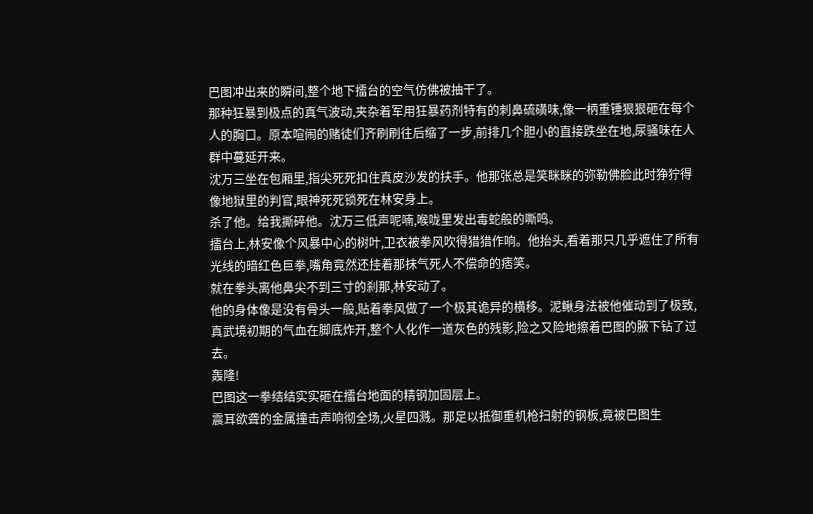巴图冲出来的瞬间,整个地下擂台的空气仿佛被抽干了。
那种狂暴到极点的真气波动,夹杂着军用狂暴药剂特有的刺鼻硫磺味,像一柄重锤狠狠砸在每个人的胸口。原本喧闹的赌徒们齐刷刷往后缩了一步,前排几个胆小的直接跌坐在地,尿骚味在人群中蔓延开来。
沈万三坐在包厢里,指尖死死扣住真皮沙发的扶手。他那张总是笑眯眯的弥勒佛脸此时狰狞得像地狱里的判官,眼神死死锁死在林安身上。
杀了他。给我撕碎他。沈万三低声呢喃,喉咙里发出毒蛇般的嘶鸣。
擂台上,林安像个风暴中心的树叶,卫衣被拳风吹得猎猎作响。他抬头,看着那只几乎遮住了所有光线的暗红色巨拳,嘴角竟然还挂着那抹气死人不偿命的痞笑。
就在拳头离他鼻尖不到三寸的刹那,林安动了。
他的身体像是没有骨头一般,贴着拳风做了一个极其诡异的横移。泥鳅身法被他催动到了极致,真武境初期的气血在脚底炸开,整个人化作一道灰色的残影,险之又险地擦着巴图的腋下钻了过去。
轰隆!
巴图这一拳结结实实砸在擂台地面的精钢加固层上。
震耳欲聋的金属撞击声响彻全场,火星四溅。那足以抵御重机枪扫射的钢板,竟被巴图生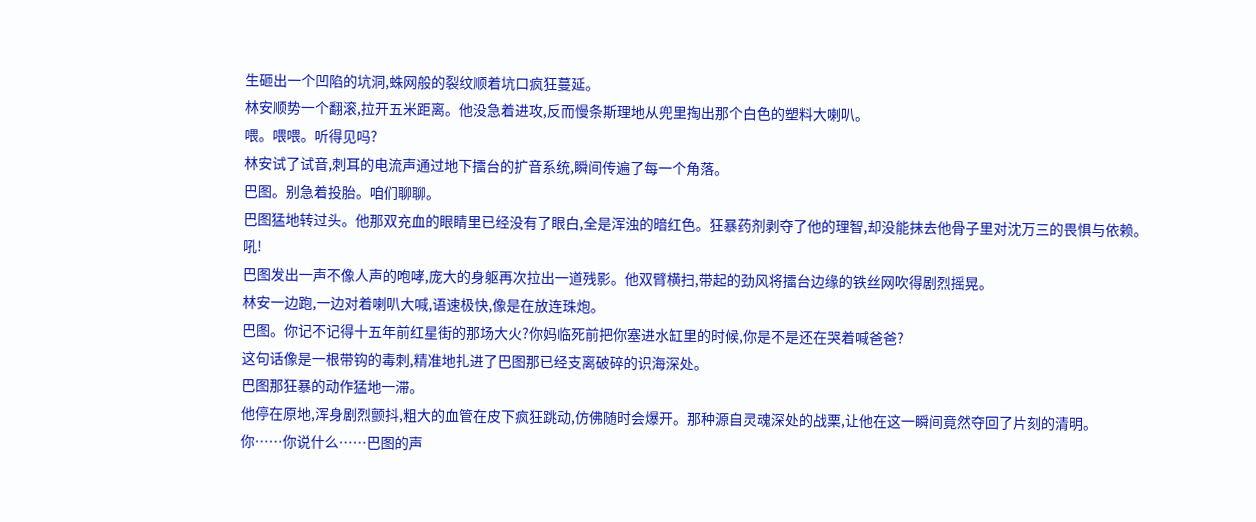生砸出一个凹陷的坑洞,蛛网般的裂纹顺着坑口疯狂蔓延。
林安顺势一个翻滚,拉开五米距离。他没急着进攻,反而慢条斯理地从兜里掏出那个白色的塑料大喇叭。
喂。喂喂。听得见吗?
林安试了试音,刺耳的电流声通过地下擂台的扩音系统,瞬间传遍了每一个角落。
巴图。别急着投胎。咱们聊聊。
巴图猛地转过头。他那双充血的眼睛里已经没有了眼白,全是浑浊的暗红色。狂暴药剂剥夺了他的理智,却没能抹去他骨子里对沈万三的畏惧与依赖。
吼!
巴图发出一声不像人声的咆哮,庞大的身躯再次拉出一道残影。他双臂横扫,带起的劲风将擂台边缘的铁丝网吹得剧烈摇晃。
林安一边跑,一边对着喇叭大喊,语速极快,像是在放连珠炮。
巴图。你记不记得十五年前红星街的那场大火?你妈临死前把你塞进水缸里的时候,你是不是还在哭着喊爸爸?
这句话像是一根带钩的毒刺,精准地扎进了巴图那已经支离破碎的识海深处。
巴图那狂暴的动作猛地一滞。
他停在原地,浑身剧烈颤抖,粗大的血管在皮下疯狂跳动,仿佛随时会爆开。那种源自灵魂深处的战栗,让他在这一瞬间竟然夺回了片刻的清明。
你……你说什么……巴图的声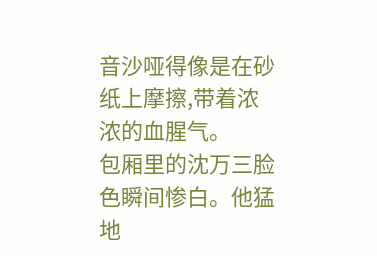音沙哑得像是在砂纸上摩擦,带着浓浓的血腥气。
包厢里的沈万三脸色瞬间惨白。他猛地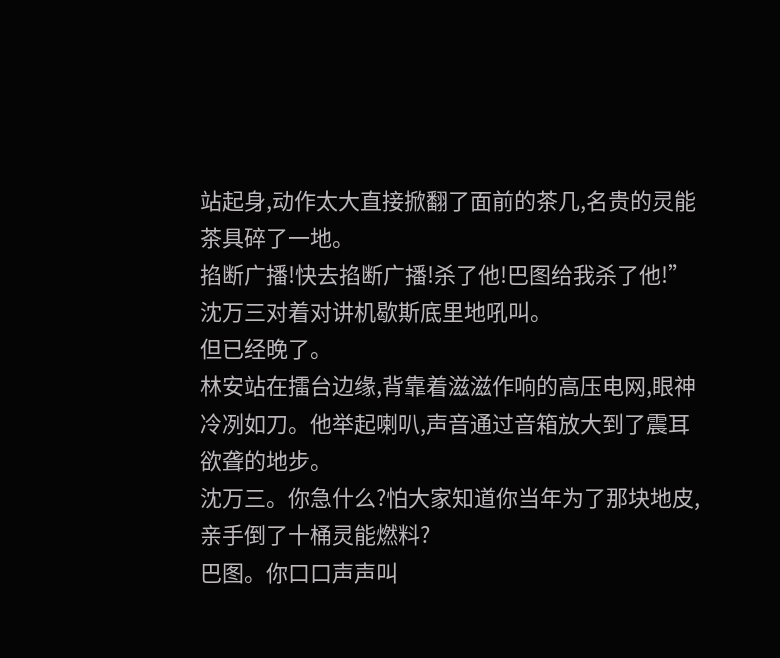站起身,动作太大直接掀翻了面前的茶几,名贵的灵能茶具碎了一地。
掐断广播!快去掐断广播!杀了他!巴图给我杀了他!”沈万三对着对讲机歇斯底里地吼叫。
但已经晚了。
林安站在擂台边缘,背靠着滋滋作响的高压电网,眼神冷冽如刀。他举起喇叭,声音通过音箱放大到了震耳欲聋的地步。
沈万三。你急什么?怕大家知道你当年为了那块地皮,亲手倒了十桶灵能燃料?
巴图。你口口声声叫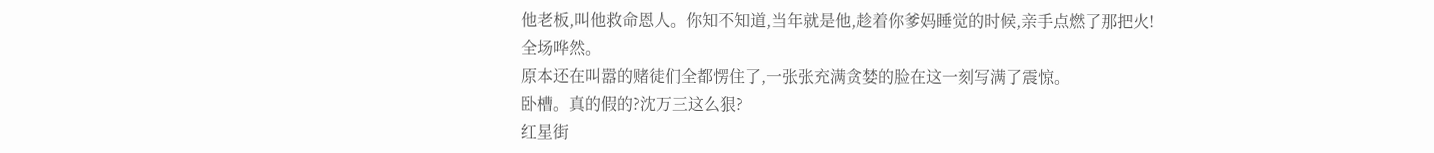他老板,叫他救命恩人。你知不知道,当年就是他,趁着你爹妈睡觉的时候,亲手点燃了那把火!
全场哗然。
原本还在叫嚣的赌徒们全都愣住了,一张张充满贪婪的脸在这一刻写满了震惊。
卧槽。真的假的?沈万三这么狠?
红星街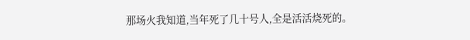那场火我知道,当年死了几十号人,全是活活烧死的。